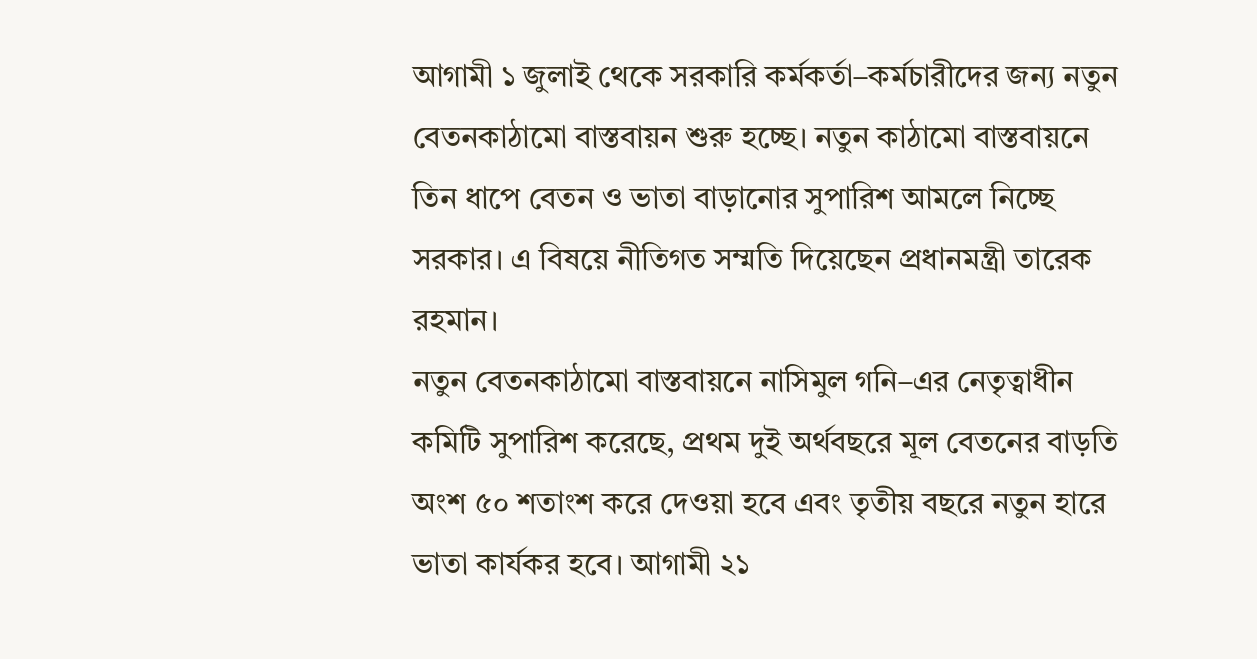আগামী ১ জুলাই থেকে সরকারি কর্মকর্তা–কর্মচারীদের জন্য নতুন বেতনকাঠামো বাস্তবায়ন শুরু হচ্ছে। নতুন কাঠামো বাস্তবায়নে তিন ধাপে বেতন ও ভাতা বাড়ানোর সুপারিশ আমলে নিচ্ছে সরকার। এ বিষয়ে নীতিগত সম্মতি দিয়েছেন প্রধানমন্ত্রী তারেক রহমান।
নতুন বেতনকাঠামো বাস্তবায়নে নাসিমুল গনি–এর নেতৃত্বাধীন কমিটি সুপারিশ করেছে, প্রথম দুই অর্থবছরে মূল বেতনের বাড়তি অংশ ৫০ শতাংশ করে দেওয়া হবে এবং তৃতীয় বছরে নতুন হারে ভাতা কার্যকর হবে। আগামী ২১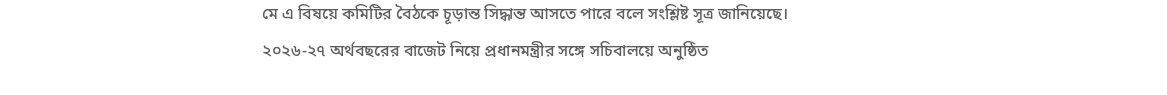মে এ বিষয়ে কমিটির বৈঠকে চূড়ান্ত সিদ্ধান্ত আসতে পারে বলে সংশ্লিষ্ট সূত্র জানিয়েছে।
২০২৬-২৭ অর্থবছরের বাজেট নিয়ে প্রধানমন্ত্রীর সঙ্গে সচিবালয়ে অনুষ্ঠিত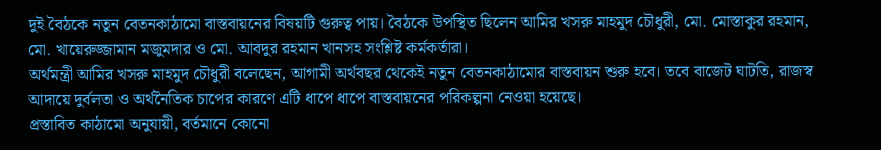দুই বৈঠকে নতুন বেতনকাঠামো বাস্তবায়নের বিষয়টি গুরুত্ব পায়। বৈঠকে উপস্থিত ছিলেন আমির খসরু মাহমুদ চৌধুরী, মো. মোস্তাকুর রহমান, মো. খায়েরুজ্জামান মজুমদার ও মো. আবদুর রহমান খানসহ সংশ্লিষ্ট কর্মকর্তারা।
অর্থমন্ত্রী আমির খসরু মাহমুদ চৌধুরী বলেছেন, আগামী অর্থবছর থেকেই নতুন বেতনকাঠামোর বাস্তবায়ন শুরু হবে। তবে বাজেট ঘাটতি, রাজস্ব আদায়ে দুর্বলতা ও অর্থনৈতিক চাপের কারণে এটি ধাপে ধাপে বাস্তবায়নের পরিকল্পনা নেওয়া হয়েছে।
প্রস্তাবিত কাঠামো অনুযায়ী, বর্তমানে কোনো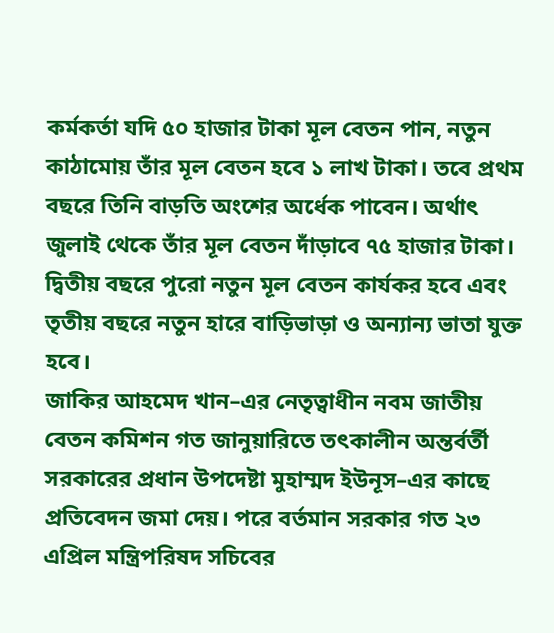কর্মকর্তা যদি ৫০ হাজার টাকা মূল বেতন পান, নতুন কাঠামোয় তাঁর মূল বেতন হবে ১ লাখ টাকা। তবে প্রথম বছরে তিনি বাড়তি অংশের অর্ধেক পাবেন। অর্থাৎ জুলাই থেকে তাঁর মূল বেতন দাঁড়াবে ৭৫ হাজার টাকা। দ্বিতীয় বছরে পুরো নতুন মূল বেতন কার্যকর হবে এবং তৃতীয় বছরে নতুন হারে বাড়িভাড়া ও অন্যান্য ভাতা যুক্ত হবে।
জাকির আহমেদ খান–এর নেতৃত্বাধীন নবম জাতীয় বেতন কমিশন গত জানুয়ারিতে তৎকালীন অন্তর্বর্তী সরকারের প্রধান উপদেষ্টা মুহাম্মদ ইউনূস–এর কাছে প্রতিবেদন জমা দেয়। পরে বর্তমান সরকার গত ২৩ এপ্রিল মন্ত্রিপরিষদ সচিবের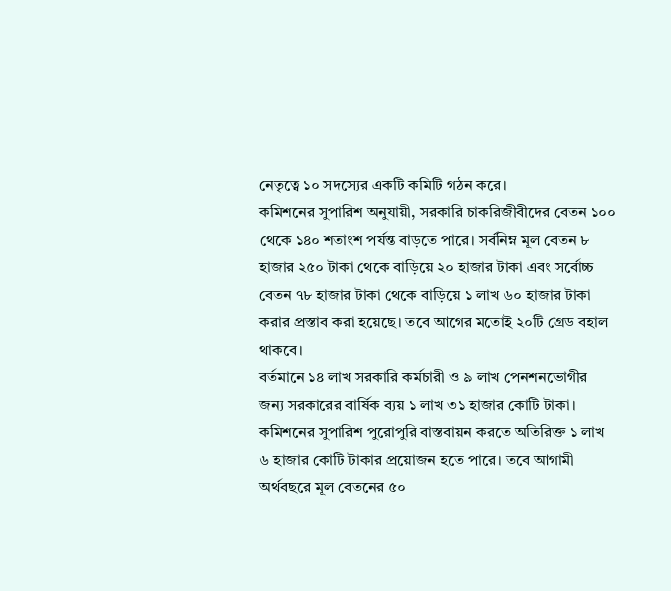নেতৃত্বে ১০ সদস্যের একটি কমিটি গঠন করে।
কমিশনের সুপারিশ অনুযায়ী, সরকারি চাকরিজীবীদের বেতন ১০০ থেকে ১৪০ শতাংশ পর্যন্ত বাড়তে পারে। সর্বনিম্ন মূল বেতন ৮ হাজার ২৫০ টাকা থেকে বাড়িয়ে ২০ হাজার টাকা এবং সর্বোচ্চ বেতন ৭৮ হাজার টাকা থেকে বাড়িয়ে ১ লাখ ৬০ হাজার টাকা করার প্রস্তাব করা হয়েছে। তবে আগের মতোই ২০টি গ্রেড বহাল থাকবে।
বর্তমানে ১৪ লাখ সরকারি কর্মচারী ও ৯ লাখ পেনশনভোগীর জন্য সরকারের বার্ষিক ব্যয় ১ লাখ ৩১ হাজার কোটি টাকা। কমিশনের সুপারিশ পুরোপুরি বাস্তবায়ন করতে অতিরিক্ত ১ লাখ ৬ হাজার কোটি টাকার প্রয়োজন হতে পারে। তবে আগামী অর্থবছরে মূল বেতনের ৫০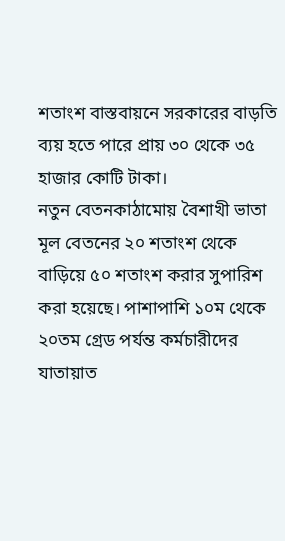শতাংশ বাস্তবায়নে সরকারের বাড়তি ব্যয় হতে পারে প্রায় ৩০ থেকে ৩৫ হাজার কোটি টাকা।
নতুন বেতনকাঠামোয় বৈশাখী ভাতা মূল বেতনের ২০ শতাংশ থেকে বাড়িয়ে ৫০ শতাংশ করার সুপারিশ করা হয়েছে। পাশাপাশি ১০ম থেকে ২০তম গ্রেড পর্যন্ত কর্মচারীদের যাতায়াত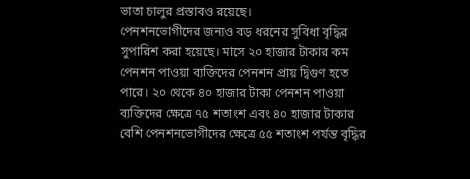ভাতা চালুর প্রস্তাবও রয়েছে।
পেনশনভোগীদের জন্যও বড় ধরনের সুবিধা বৃদ্ধির সুপারিশ করা হয়েছে। মাসে ২০ হাজার টাকার কম পেনশন পাওয়া ব্যক্তিদের পেনশন প্রায় দ্বিগুণ হতে পারে। ২০ থেকে ৪০ হাজার টাকা পেনশন পাওয়া ব্যক্তিদের ক্ষেত্রে ৭৫ শতাংশ এবং ৪০ হাজার টাকার বেশি পেনশনভোগীদের ক্ষেত্রে ৫৫ শতাংশ পর্যন্ত বৃদ্ধির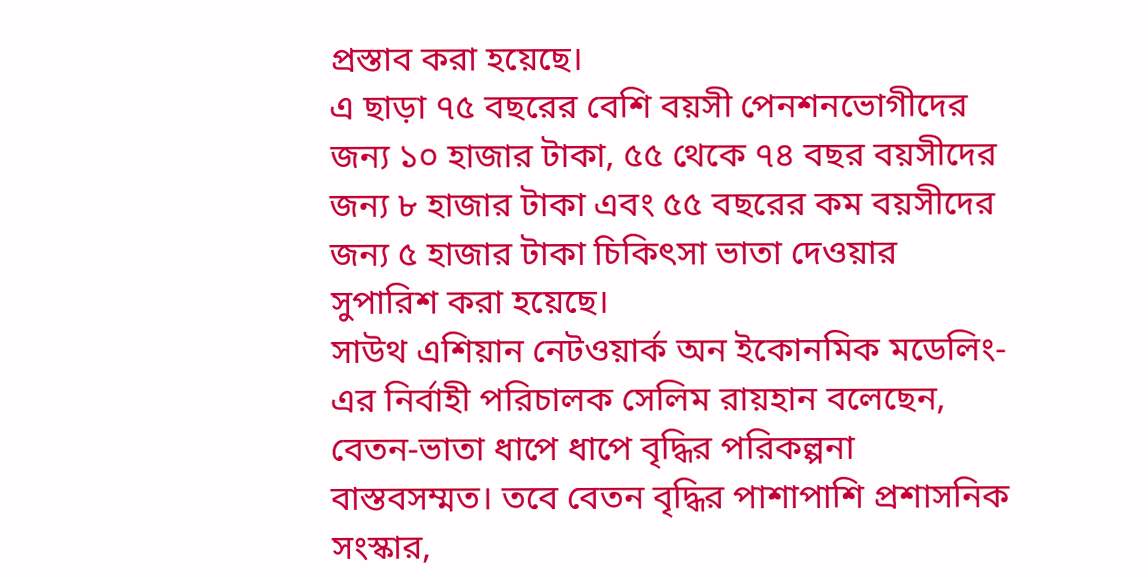প্রস্তাব করা হয়েছে।
এ ছাড়া ৭৫ বছরের বেশি বয়সী পেনশনভোগীদের জন্য ১০ হাজার টাকা, ৫৫ থেকে ৭৪ বছর বয়সীদের জন্য ৮ হাজার টাকা এবং ৫৫ বছরের কম বয়সীদের জন্য ৫ হাজার টাকা চিকিৎসা ভাতা দেওয়ার সুপারিশ করা হয়েছে।
সাউথ এশিয়ান নেটওয়ার্ক অন ইকোনমিক মডেলিং-এর নির্বাহী পরিচালক সেলিম রায়হান বলেছেন, বেতন-ভাতা ধাপে ধাপে বৃদ্ধির পরিকল্পনা বাস্তবসম্মত। তবে বেতন বৃদ্ধির পাশাপাশি প্রশাসনিক সংস্কার,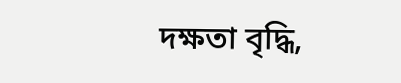দক্ষতা বৃদ্ধি,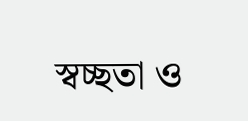স্বচ্ছতা ও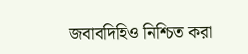জবাবদিহিও নিশ্চিত করা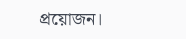প্রয়োজন।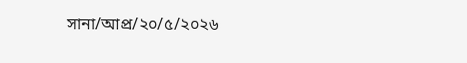সানা/আপ্র/২০/৫/২০২৬